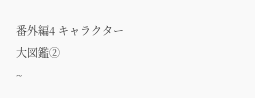番外編4 キャラクター大図鑑②
~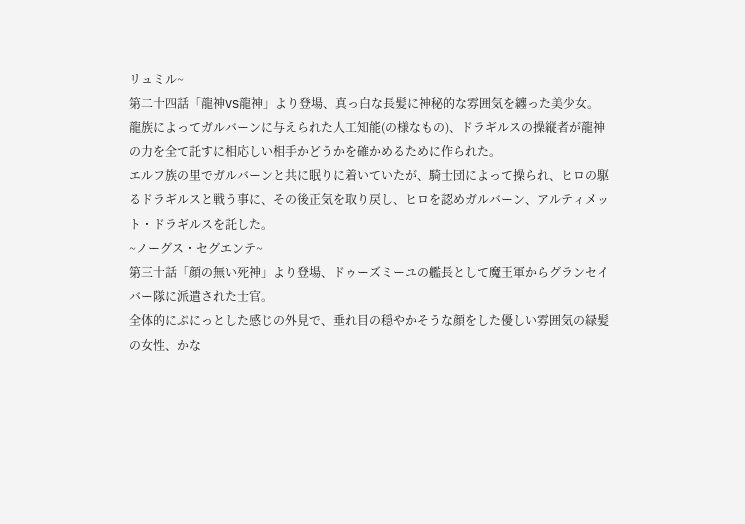リュミル~
第二十四話「龍神VS龍神」より登場、真っ白な長髪に神秘的な雰囲気を纏った美少女。
龍族によってガルバーンに与えられた人工知能(の様なもの)、ドラギルスの操縦者が龍神の力を全て託すに相応しい相手かどうかを確かめるために作られた。
エルフ族の里でガルバーンと共に眠りに着いていたが、騎士団によって操られ、ヒロの駆るドラギルスと戦う事に、その後正気を取り戻し、ヒロを認めガルバーン、アルティメット・ドラギルスを託した。
~ノーグス・セグエンテ~
第三十話「顔の無い死神」より登場、ドゥーズミーユの艦長として魔王軍からグランセイバー隊に派遣された士官。
全体的にぷにっとした感じの外見で、垂れ目の穏やかそうな顔をした優しい雰囲気の緑髪の女性、かな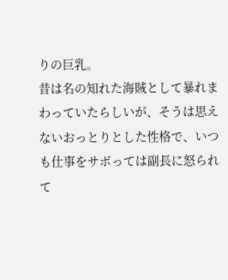りの巨乳。
昔は名の知れた海賊として暴れまわっていたらしいが、そうは思えないおっとりとした性格で、いつも仕事をサボっては副長に怒られて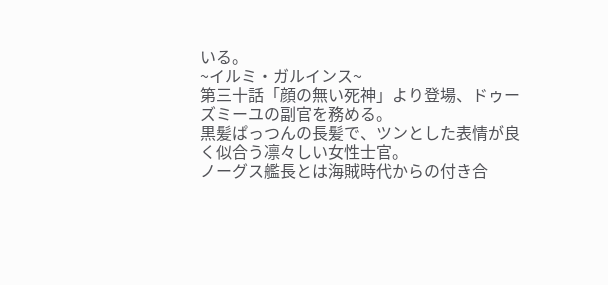いる。
~イルミ・ガルインス~
第三十話「顔の無い死神」より登場、ドゥーズミーユの副官を務める。
黒髪ぱっつんの長髪で、ツンとした表情が良く似合う凛々しい女性士官。
ノーグス艦長とは海賊時代からの付き合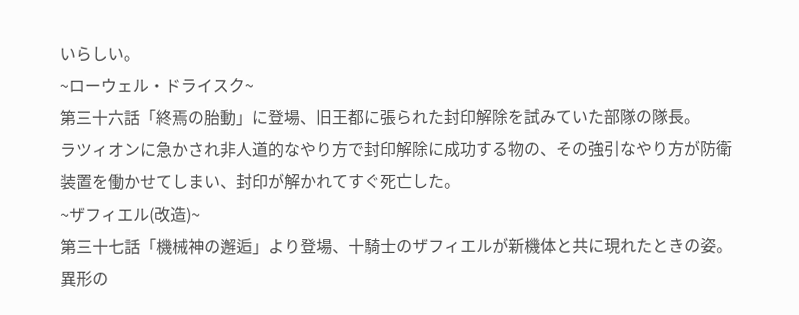いらしい。
~ローウェル・ドライスク~
第三十六話「終焉の胎動」に登場、旧王都に張られた封印解除を試みていた部隊の隊長。
ラツィオンに急かされ非人道的なやり方で封印解除に成功する物の、その強引なやり方が防衛装置を働かせてしまい、封印が解かれてすぐ死亡した。
~ザフィエル(改造)~
第三十七話「機械神の邂逅」より登場、十騎士のザフィエルが新機体と共に現れたときの姿。
異形の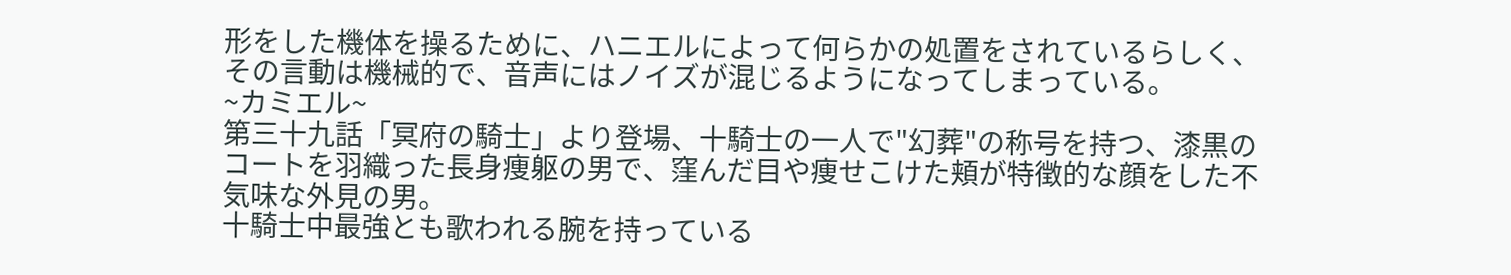形をした機体を操るために、ハニエルによって何らかの処置をされているらしく、その言動は機械的で、音声にはノイズが混じるようになってしまっている。
~カミエル~
第三十九話「冥府の騎士」より登場、十騎士の一人で"幻葬"の称号を持つ、漆黒のコートを羽織った長身痩躯の男で、窪んだ目や痩せこけた頬が特徴的な顔をした不気味な外見の男。
十騎士中最強とも歌われる腕を持っている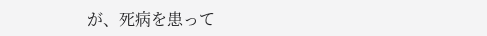が、死病を患って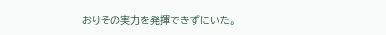おりその実力を発揮できずにいた。